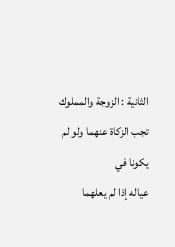الثانية : الزوجة والمملوك تجب الزكاة عنهما ولو لم يكونا في
عياله إذا لم يعلهما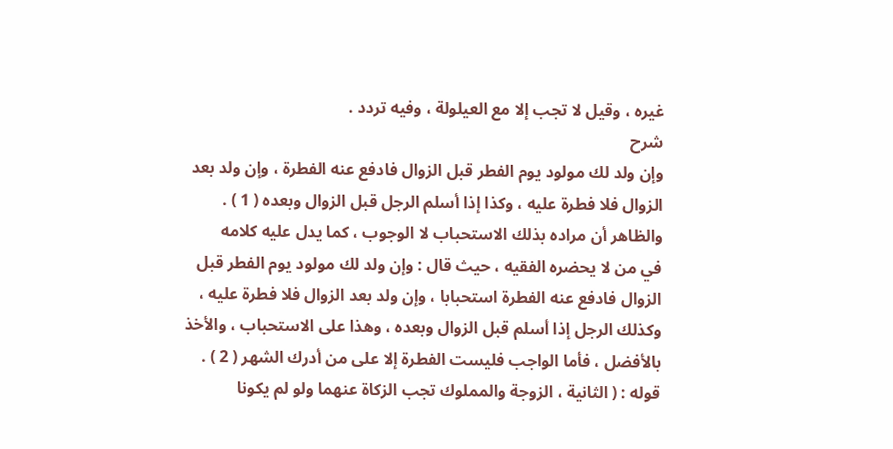غيره ، وقيل لا تجب إلا مع العيلولة ، وفيه تردد .
شرح
وإن ولد لك مولود يوم الفطر قبل الزوال فادفع عنه الفطرة ، وإن ولد بعد
الزوال فلا فطرة عليه ، وكذا إذا أسلم الرجل قبل الزوال وبعده ( 1 ) .
والظاهر أن مراده بذلك الاستحباب لا الوجوب ، كما يدل عليه كلامه
في من لا يحضره الفقيه ، حيث قال : وإن ولد لك مولود يوم الفطر قبل
الزوال فادفع عنه الفطرة استحبابا ، وإن ولد بعد الزوال فلا فطرة عليه ،
وكذلك الرجل إذا أسلم قبل الزوال وبعده ، وهذا على الاستحباب ، والأخذ
بالأفضل ، فأما الواجب فليست الفطرة إلا على من أدرك الشهر ( 2 ) .
قوله : ( الثانية ، الزوجة والمملوك تجب الزكاة عنهما ولو لم يكونا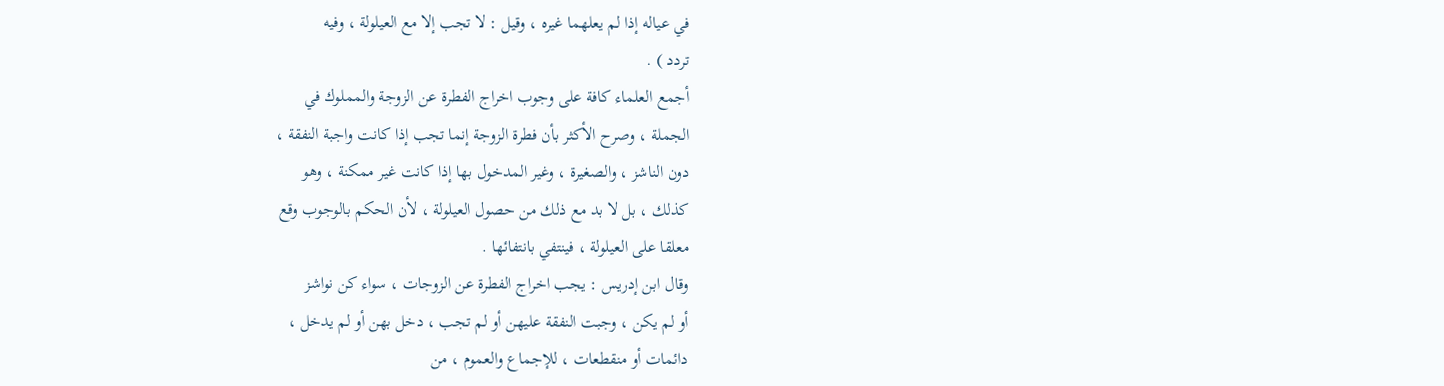في عياله إذا لم يعلهما غيره ، وقيل : لا تجب إلا مع العيلولة ، وفيه
تردد ) .
أجمع العلماء كافة على وجوب اخراج الفطرة عن الزوجة والمملوك في
الجملة ، وصرح الأكثر بأن فطرة الزوجة إنما تجب إذا كانت واجبة النفقة ،
دون الناشز ، والصغيرة ، وغير المدخول بها إذا كانت غير ممكنة ، وهو
كذلك ، بل لا بد مع ذلك من حصول العيلولة ، لأن الحكم بالوجوب وقع
معلقا على العيلولة ، فينتفي بانتفائها .
وقال ابن إدريس : يجب اخراج الفطرة عن الزوجات ، سواء كن نواشز
أو لم يكن ، وجبت النفقة عليهن أو لم تجب ، دخل بهن أو لم يدخل ،
دائمات أو منقطعات ، للإجماع والعموم ، من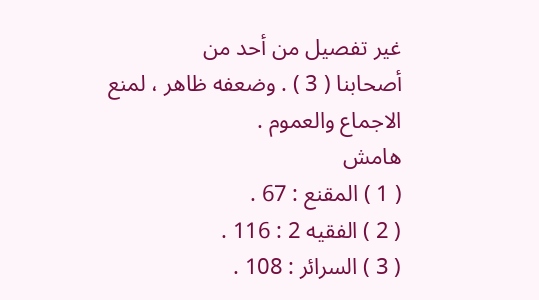غير تفصيل من أحد من
أصحابنا ( 3 ) . وضعفه ظاهر ، لمنع الاجماع والعموم .
هامش
( 1 ) المقنع : 67 .
( 2 ) الفقيه 2 : 116 .
( 3 ) السرائر : 108 .